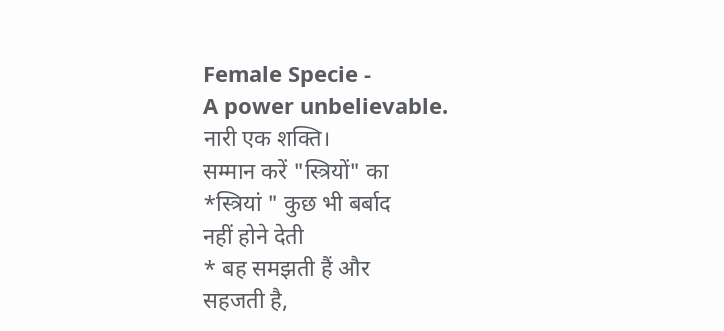Female Specie -
A power unbelievable.
नारी एक शक्ति।
सम्मान करें "स्त्रियों" का
*स्त्रियां " कुछ भी बर्बाद
नहीं होने देती
* बह समझती हैं और
सहजती है,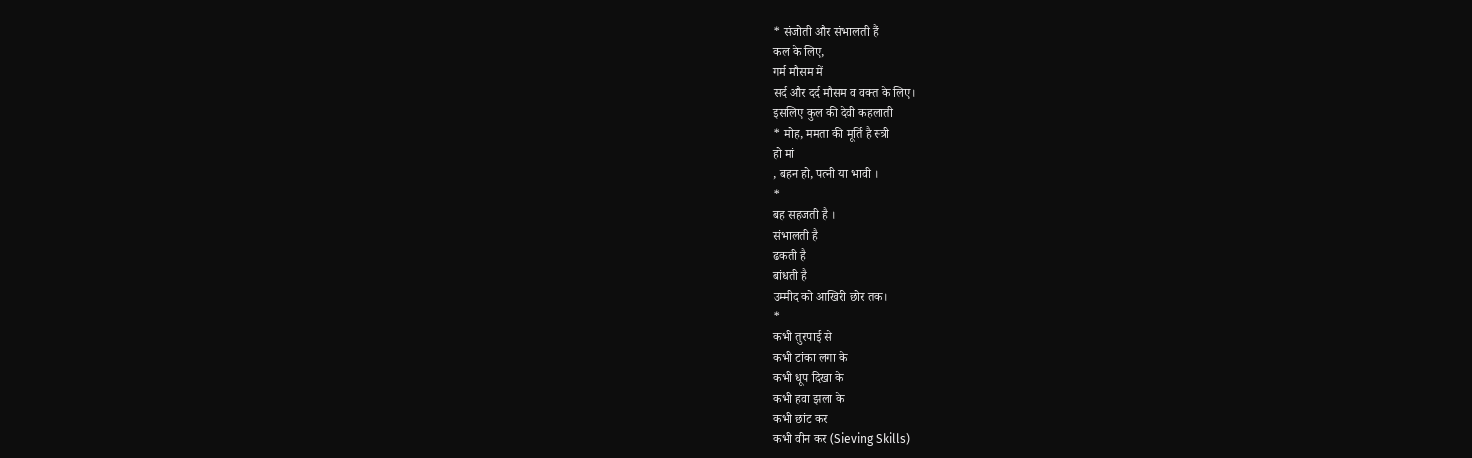* संजोती और संभालती हैं
कल के लिए,
गर्म मौसम में
सर्द और दर्द मौसम व वक्त के लिए।
इसलिए कुल की देवी कहलाती
* मोह, ममता की मूर्ति है स्त्री
हो मां
, बहन हो, पत्नी या भावी ।
*
बह सहजती है ।
संभालती है
ढकती है
बांधती है
उम्मीद को आखिरी छोर तक।
*
कभी तुरपाई से
कभी टांका लगा के
कभी धूप दिखा के
कभी हवा झला के
कभी छांट कर
कभी वीन कर (Sieving Skills)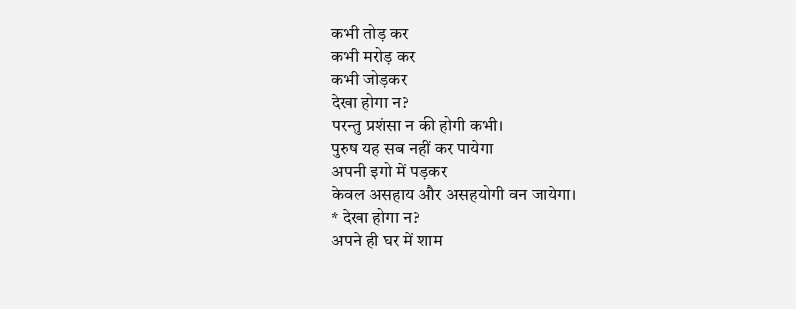कभी तोड़ कर
कभी मरोड़ कर
कभी जोड़कर
देखा होगा न?
परन्तु प्रशंसा न की होगी कभी।
पुरुष यह सब नहीं कर पायेगा
अपनी इगो में पड़कर
केवल असहाय और असहयोगी वन जायेगा।
* देखा होगा न?
अपने ही घर में शाम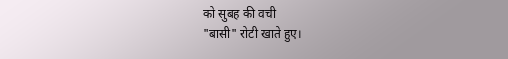को सुबह की वची
"बासी" रोटी खाते हुए।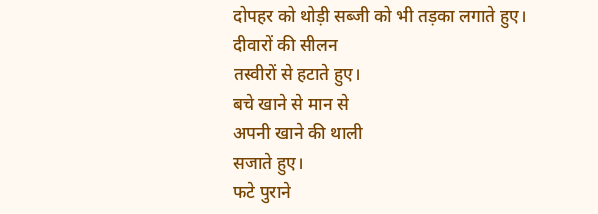दोपहर को थोड़ी सब्जी को भी तड़का लगाते हुए।
दीवारों की सीलन
तस्वीरों से हटाते हुए।
बचे खाने से मान से
अपनी खाने की थाली
सजाते हुए।
फटे पुराने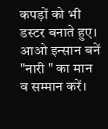कपड़ों को भी
डस्टर बनाते हुए।
आओ इन्सान बनें
"नारी " का मान व सम्मान करें।